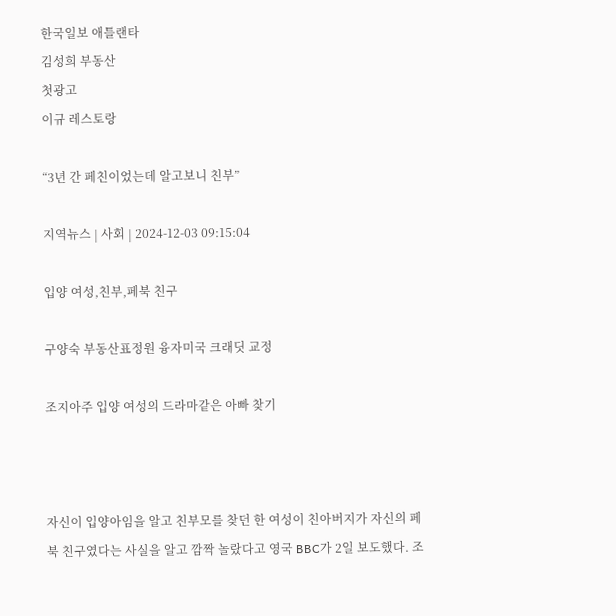한국일보 애틀랜타
김성희 부동산
첫광고
이규 레스토랑

“3년 간 페친이었는데 알고보니 친부”

지역뉴스 | 사회 | 2024-12-03 09:15:04

입양 여성,친부,페북 친구

구양숙 부동산표정원 융자미국 크래딧 교정

조지아주 입양 여성의 드라마같은 아빠 찾기



자신이 입양아임을 알고 친부모를 찾던 한 여성이 친아버지가 자신의 페북 친구였다는 사실을 알고 깜짝 놀랐다고 영국 BBC가 2일 보도했다. 조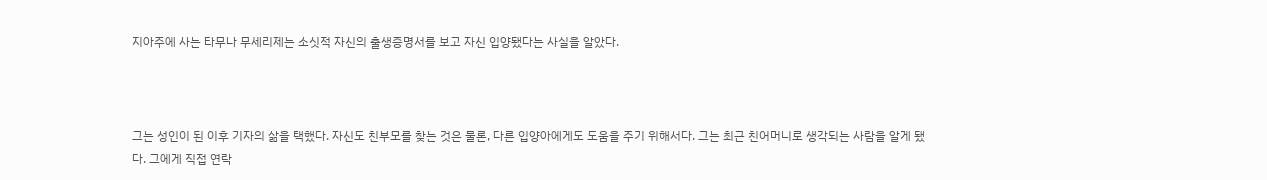지아주에 사는 타무나 무세리제는 소싯적 자신의 출생증명서를 보고 자신 입양됐다는 사실을 알았다.



그는 성인이 된 이후 기자의 삶을 택했다. 자신도 친부모를 찾는 것은 물론, 다른 입양아에게도 도움을 주기 위해서다. 그는 최근 친어머니로 생각되는 사람을 알게 됐다. 그에게 직접 연락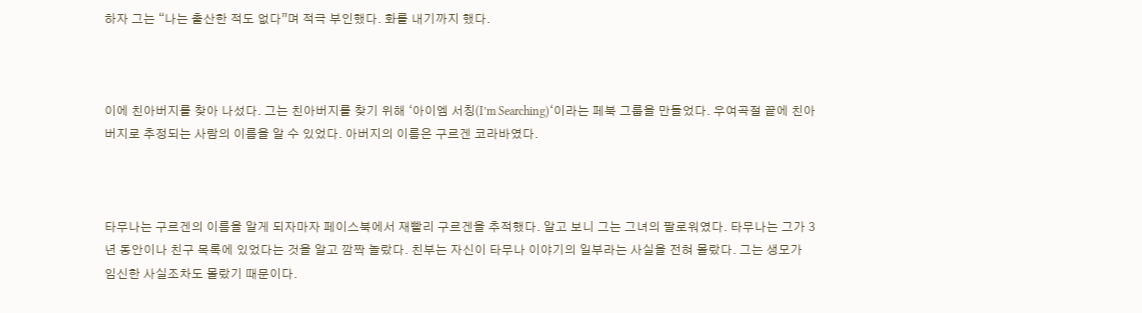하자 그는 “나는 출산한 적도 없다”며 적극 부인했다. 화를 내기까지 했다.



이에 친아버지를 찾아 나섰다. 그는 친아버지를 찾기 위해 ‘아이엠 서칭(I’m Searching)‘이라는 페북 그룹을 만들었다. 우여곡절 끝에 친아버지로 추정되는 사람의 이름을 알 수 있었다. 아버지의 이름은 구르겐 코라바였다.



타무나는 구르겐의 이름을 알게 되자마자 페이스북에서 재빨리 구르겐을 추적했다. 알고 보니 그는 그녀의 팔로워였다. 타무나는 그가 3년 동안이나 친구 목록에 있었다는 것을 알고 깜짝 놀랐다. 친부는 자신이 타무나 이야기의 일부라는 사실을 전혀 몰랐다. 그는 생모가 임신한 사실조차도 몰랐기 때문이다.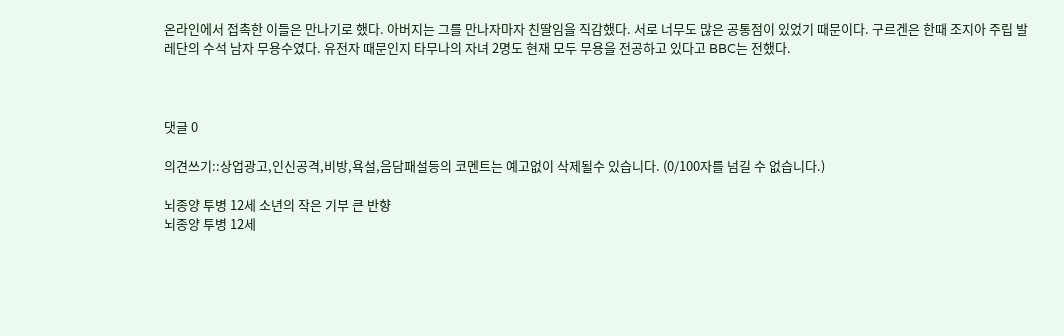온라인에서 접촉한 이들은 만나기로 했다. 아버지는 그를 만나자마자 친딸임을 직감했다. 서로 너무도 많은 공통점이 있었기 때문이다. 구르겐은 한때 조지아 주립 발레단의 수석 남자 무용수였다. 유전자 때문인지 타무나의 자녀 2명도 현재 모두 무용을 전공하고 있다고 BBC는 전했다.



댓글 0

의견쓰기::상업광고,인신공격,비방,욕설,음담패설등의 코멘트는 예고없이 삭제될수 있습니다. (0/100자를 넘길 수 없습니다.)

뇌종양 투병 12세 소년의 작은 기부 큰 반향
뇌종양 투병 12세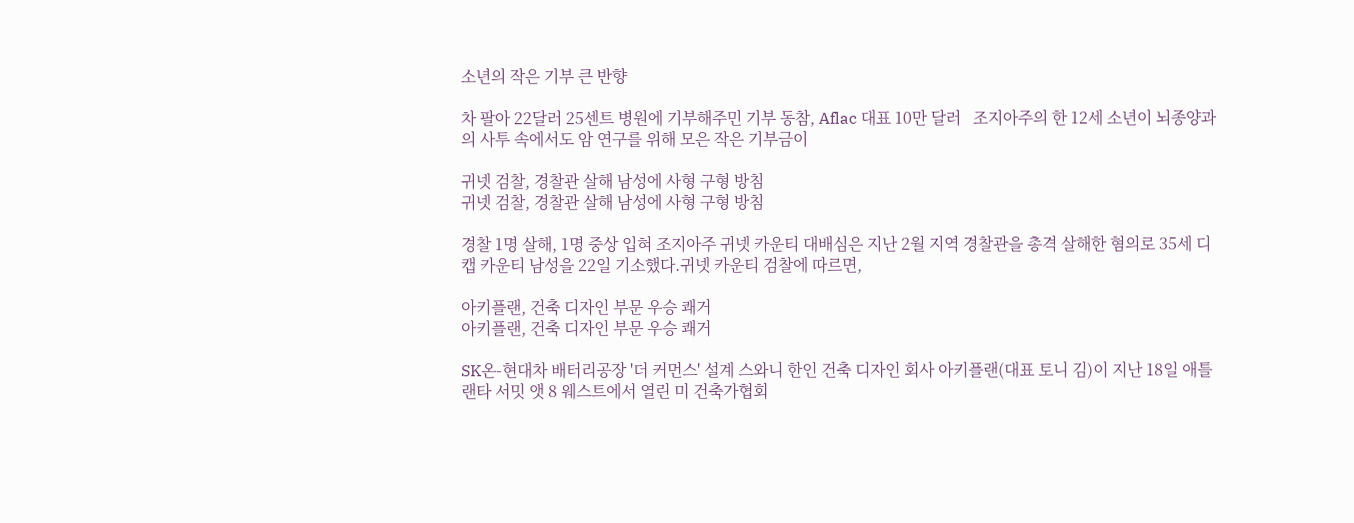소년의 작은 기부 큰 반향

차 팔아 22달러 25센트 병원에 기부해주민 기부 동참, Aflac 대표 10만 달러   조지아주의 한 12세 소년이 뇌종양과의 사투 속에서도 암 연구를 위해 모은 작은 기부금이

귀넷 검찰, 경찰관 살해 남성에 사형 구형 방침
귀넷 검찰, 경찰관 살해 남성에 사형 구형 방침

경찰 1명 살해, 1명 중상 입혀 조지아주 귀넷 카운티 대배심은 지난 2월 지역 경찰관을 총격 살해한 혐의로 35세 디캡 카운티 남성을 22일 기소했다.귀넷 카운티 검찰에 따르면,

아키플랜, 건축 디자인 부문 우승 쾌거
아키플랜, 건축 디자인 부문 우승 쾌거

SK온-현대차 배터리공장 '더 커먼스' 설계 스와니 한인 건축 디자인 회사 아키플랜(대표 토니 김)이 지난 18일 애틀랜타 서밋 앳 8 웨스트에서 열린 미 건축가협회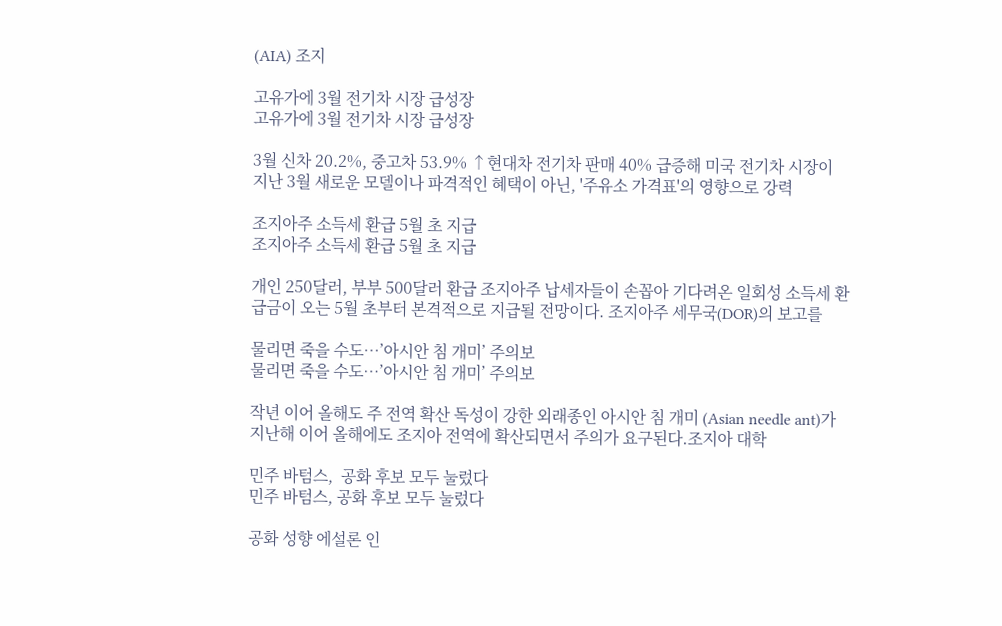(AIA) 조지

고유가에 3월 전기차 시장 급성장
고유가에 3월 전기차 시장 급성장

3월 신차 20.2%, 중고차 53.9% ↑현대차 전기차 판매 40% 급증해 미국 전기차 시장이 지난 3월 새로운 모델이나 파격적인 혜택이 아닌, '주유소 가격표'의 영향으로 강력

조지아주 소득세 환급 5월 초 지급
조지아주 소득세 환급 5월 초 지급

개인 250달러, 부부 500달러 환급 조지아주 납세자들이 손꼽아 기다려온 일회성 소득세 환급금이 오는 5월 초부터 본격적으로 지급될 전망이다. 조지아주 세무국(DOR)의 보고를

물리면 죽을 수도…’아시안 침 개미’ 주의보
물리면 죽을 수도…’아시안 침 개미’ 주의보

작년 이어 올해도 주 전역 확산 독성이 강한 외래종인 아시안 침 개미 (Asian needle ant)가 지난해 이어 올해에도 조지아 전역에 확산되면서 주의가 요구된다.조지아 대학

민주 바텀스,  공화 후보 모두 눌렀다
민주 바텀스, 공화 후보 모두 눌렀다

공화 성향 에설론 인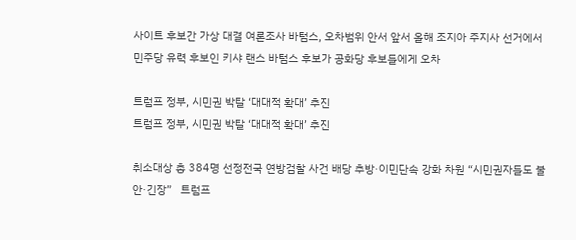사이트 후보간 가상 대결 여론조사 바텀스, 오차범위 안서 앞서 올해 조지아 주지사 선거에서 민주당 유력 후보인 키샤 랜스 바텀스 후보가 공화당 후보들에게 오차

트럼프 정부, 시민권 박탈 ‘대대적 확대’ 추진
트럼프 정부, 시민권 박탈 ‘대대적 확대’ 추진

취소대상 총 384명 선정전국 연방검찰 사건 배당 추방·이민단속 강화 차원 “시민권자들도 불안·긴장”   트럼프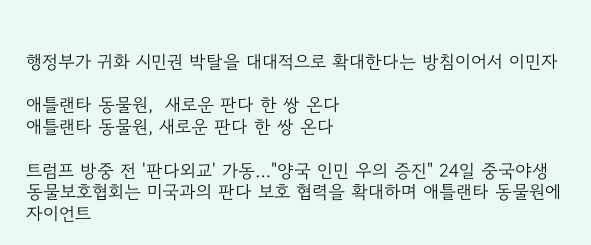행정부가 귀화 시민권 박탈을 대대적으로 확대한다는 방침이어서 이민자

애틀랜타 동물원,  새로운 판다 한 쌍 온다
애틀랜타 동물원, 새로운 판다 한 쌍 온다

트럼프 방중 전 '판다외교' 가동…"양국 인민 우의 증진" 24일 중국야생동물보호협회는 미국과의 판다 보호 협력을 확대하며 애틀랜타 동물원에 자이언트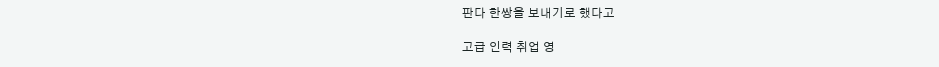판다 한쌍을 보내기로 했다고

고급 인력 취업 영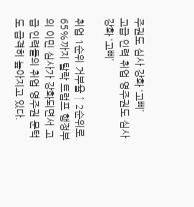주권도 심사 강화 ‘고삐’
고급 인력 취업 영주권도 심사 강화 ‘고삐’

취업 1순위 거부율 ↑ 2순위로 65%까지 탈락 트럼프 행정부의 이민 심사가 강화되면서 고급 인력들의 취업 영주권 문턱도 급격히 높아지고 있다.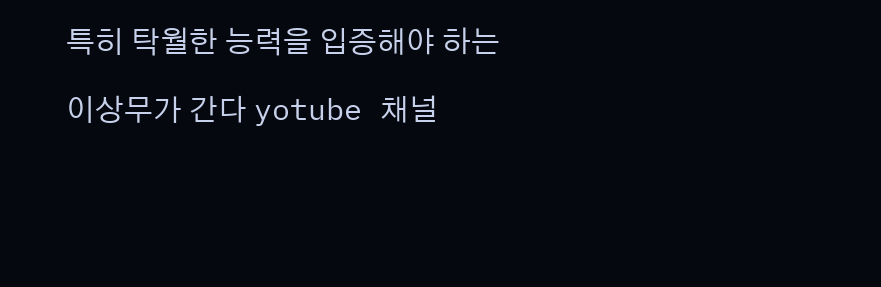특히 탁월한 능력을 입증해야 하는

이상무가 간다 yotube 채널